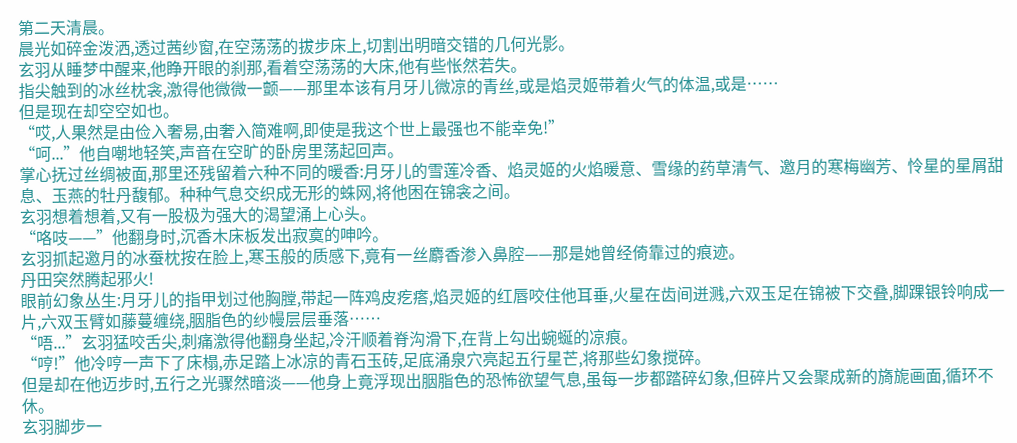第二天清晨。
晨光如碎金泼洒,透过茜纱窗,在空荡荡的拔步床上,切割出明暗交错的几何光影。
玄羽从睡梦中醒来,他睁开眼的刹那,看着空荡荡的大床,他有些怅然若失。
指尖触到的冰丝枕衾,激得他微微一颤——那里本该有月牙儿微凉的青丝,或是焰灵姬带着火气的体温,或是……
但是现在却空空如也。
“哎,人果然是由俭入奢易,由奢入简难啊,即使是我这个世上最强也不能幸免!”
“呵...”他自嘲地轻笑,声音在空旷的卧房里荡起回声。
掌心抚过丝绸被面,那里还残留着六种不同的暖香:月牙儿的雪莲冷香、焰灵姬的火焰暖意、雪缘的药草清气、邀月的寒梅幽芳、怜星的星屑甜息、玉燕的牡丹馥郁。种种气息交织成无形的蛛网,将他困在锦衾之间。
玄羽想着想着,又有一股极为强大的渴望涌上心头。
“咯吱——”他翻身时,沉香木床板发出寂寞的呻吟。
玄羽抓起邀月的冰蚕枕按在脸上,寒玉般的质感下,竟有一丝麝香渗入鼻腔——那是她曾经倚靠过的痕迹。
丹田突然腾起邪火!
眼前幻象丛生:月牙儿的指甲划过他胸膛,带起一阵鸡皮疙瘩,焰灵姬的红唇咬住他耳垂,火星在齿间迸溅,六双玉足在锦被下交叠,脚踝银铃响成一片,六双玉臂如藤蔓缠绕,胭脂色的纱幔层层垂落……
“唔...”玄羽猛咬舌尖,刺痛激得他翻身坐起,冷汗顺着脊沟滑下,在背上勾出蜿蜒的凉痕。
“哼!”他冷哼一声下了床榻,赤足踏上冰凉的青石玉砖,足底涌泉穴亮起五行星芒,将那些幻象搅碎。
但是却在他迈步时,五行之光骤然暗淡——他身上竟浮现出胭脂色的恐怖欲望气息,虽每一步都踏碎幻象,但碎片又会聚成新的旖旎画面,循环不休。
玄羽脚步一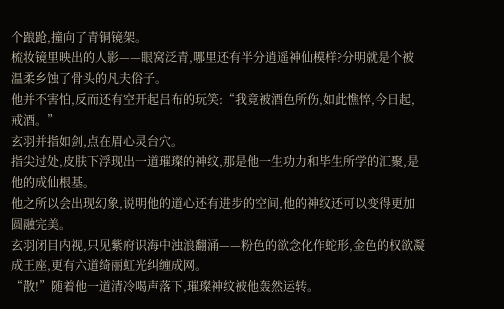个踉跄,撞向了青铜镜架。
梳妆镜里映出的人影——眼窝泛青,哪里还有半分逍遥神仙模样?分明就是个被温柔乡蚀了骨头的凡夫俗子。
他并不害怕,反而还有空开起吕布的玩笑:“我竟被酒色所伤,如此憔悴,今日起,戒酒。”
玄羽并指如剑,点在眉心灵台穴。
指尖过处,皮肤下浮现出一道璀璨的神纹,那是他一生功力和毕生所学的汇聚,是他的成仙根基。
他之所以会出现幻象,说明他的道心还有进步的空间,他的神纹还可以变得更加圆融完美。
玄羽闭目内视,只见紫府识海中浊浪翻涌——粉色的欲念化作蛇形,金色的权欲凝成王座,更有六道绮丽虹光纠缠成网。
“散!”随着他一道清冷喝声落下,璀璨神纹被他轰然运转。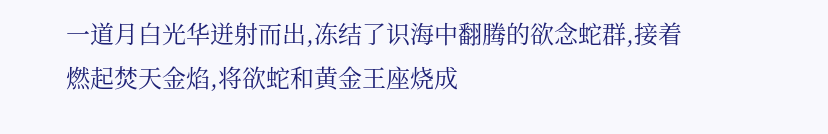一道月白光华迸射而出,冻结了识海中翻腾的欲念蛇群,接着燃起焚天金焰,将欲蛇和黄金王座烧成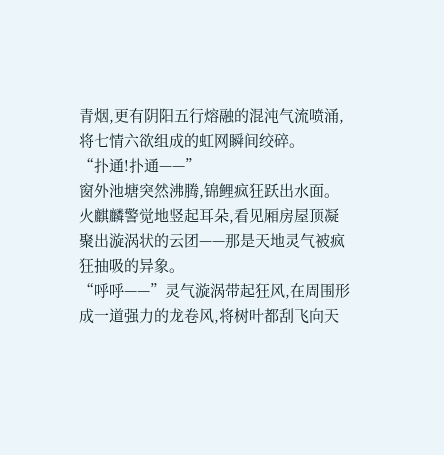青烟,更有阴阳五行熔融的混沌气流喷涌,将七情六欲组成的虹网瞬间绞碎。
“扑通!扑通——”
窗外池塘突然沸腾,锦鲤疯狂跃出水面。
火麒麟警觉地竖起耳朵,看见厢房屋顶凝聚出漩涡状的云团——那是天地灵气被疯狂抽吸的异象。
“呼呼——”灵气漩涡带起狂风,在周围形成一道强力的龙卷风,将树叶都刮飞向天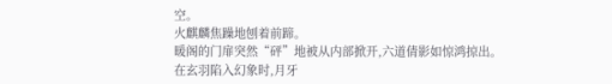空。
火麒麟焦躁地刨着前蹄。
暖阁的门扉突然“砰”地被从内部掀开,六道倩影如惊鸿掠出。
在玄羽陷入幻象时,月牙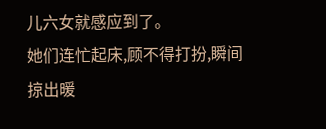儿六女就感应到了。
她们连忙起床,顾不得打扮,瞬间掠出暖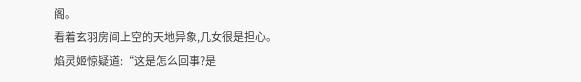阁。
看着玄羽房间上空的天地异象,几女很是担心。
焰灵姬惊疑道:“这是怎么回事?是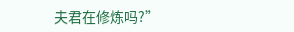夫君在修炼吗?”